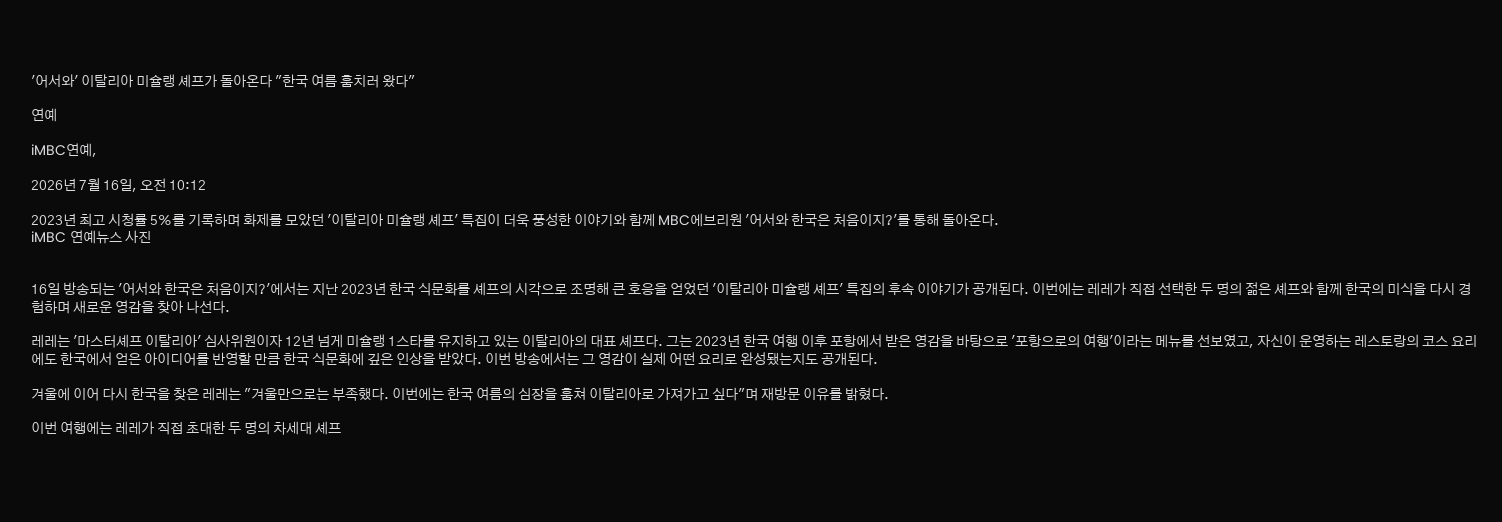'어서와' 이탈리아 미슐랭 셰프가 돌아온다 "한국 여름 훔치러 왔다"

연예

iMBC연예,

2026년 7월 16일, 오전 10:12

2023년 최고 시청률 5%를 기록하며 화제를 모았던 '이탈리아 미슐랭 셰프' 특집이 더욱 풍성한 이야기와 함께 MBC에브리원 '어서와 한국은 처음이지?'를 통해 돌아온다.
iMBC 연예뉴스 사진


16일 방송되는 '어서와 한국은 처음이지?'에서는 지난 2023년 한국 식문화를 셰프의 시각으로 조명해 큰 호응을 얻었던 '이탈리아 미슐랭 셰프' 특집의 후속 이야기가 공개된다. 이번에는 레레가 직접 선택한 두 명의 젊은 셰프와 함께 한국의 미식을 다시 경험하며 새로운 영감을 찾아 나선다.

레레는 '마스터셰프 이탈리아' 심사위원이자 12년 넘게 미슐랭 1스타를 유지하고 있는 이탈리아의 대표 셰프다. 그는 2023년 한국 여행 이후 포항에서 받은 영감을 바탕으로 '포항으로의 여행'이라는 메뉴를 선보였고, 자신이 운영하는 레스토랑의 코스 요리에도 한국에서 얻은 아이디어를 반영할 만큼 한국 식문화에 깊은 인상을 받았다. 이번 방송에서는 그 영감이 실제 어떤 요리로 완성됐는지도 공개된다.

겨울에 이어 다시 한국을 찾은 레레는 "겨울만으로는 부족했다. 이번에는 한국 여름의 심장을 훔쳐 이탈리아로 가져가고 싶다"며 재방문 이유를 밝혔다.

이번 여행에는 레레가 직접 초대한 두 명의 차세대 셰프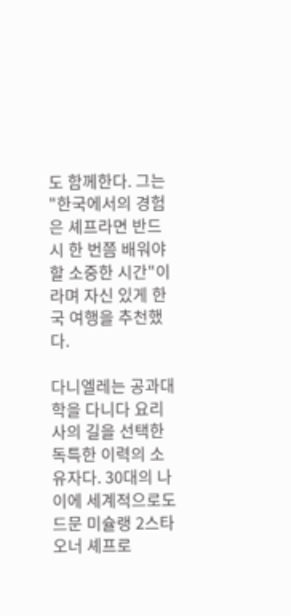도 함께한다. 그는 "한국에서의 경험은 셰프라면 반드시 한 번쯤 배워야 할 소중한 시간"이라며 자신 있게 한국 여행을 추천했다.

다니엘레는 공과대학을 다니다 요리사의 길을 선택한 독특한 이력의 소유자다. 30대의 나이에 세계적으로도 드문 미슐랭 2스타 오너 셰프로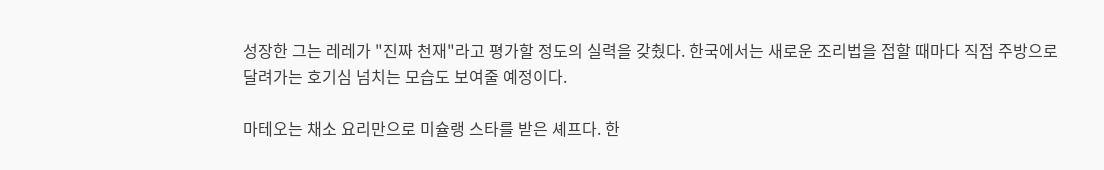성장한 그는 레레가 "진짜 천재"라고 평가할 정도의 실력을 갖췄다. 한국에서는 새로운 조리법을 접할 때마다 직접 주방으로 달려가는 호기심 넘치는 모습도 보여줄 예정이다.

마테오는 채소 요리만으로 미슐랭 스타를 받은 셰프다. 한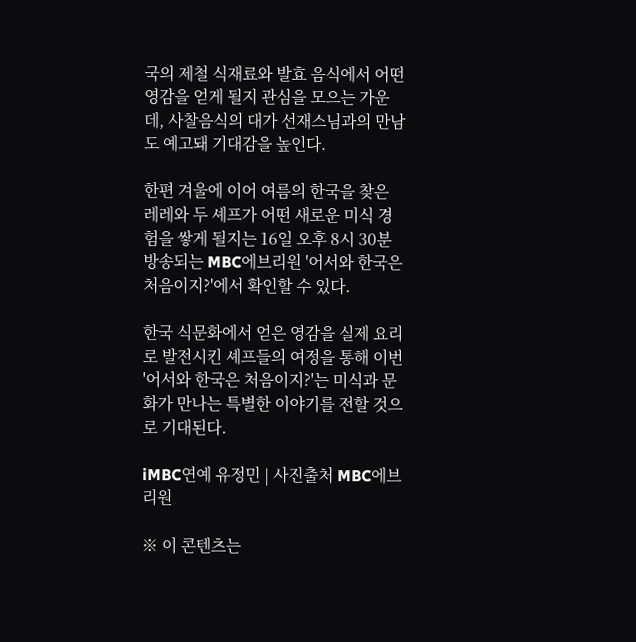국의 제철 식재료와 발효 음식에서 어떤 영감을 얻게 될지 관심을 모으는 가운데, 사찰음식의 대가 선재스님과의 만남도 예고돼 기대감을 높인다.

한편 겨울에 이어 여름의 한국을 찾은 레레와 두 셰프가 어떤 새로운 미식 경험을 쌓게 될지는 16일 오후 8시 30분 방송되는 MBC에브리원 '어서와 한국은 처음이지?'에서 확인할 수 있다.

한국 식문화에서 얻은 영감을 실제 요리로 발전시킨 셰프들의 여정을 통해 이번 '어서와 한국은 처음이지?'는 미식과 문화가 만나는 특별한 이야기를 전할 것으로 기대된다.

iMBC연예 유정민 | 사진출처 MBC에브리원

※ 이 콘텐츠는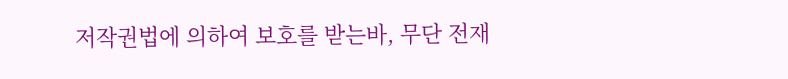저작권법에 의하여 보호를 받는바, 무단 전재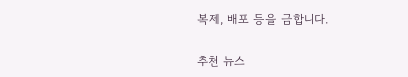복제, 배포 등을 금합니다.

추천 뉴스